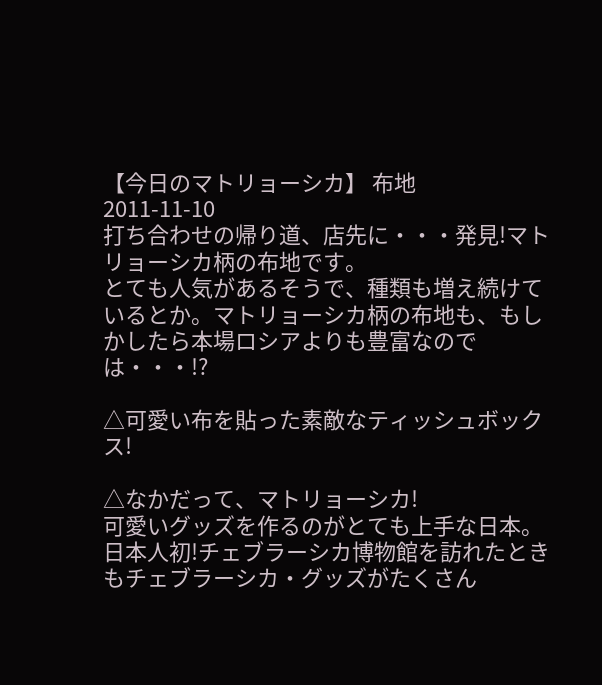【今日のマトリョーシカ】 布地
2011-11-10
打ち合わせの帰り道、店先に・・・発見!マトリョーシカ柄の布地です。
とても人気があるそうで、種類も増え続けているとか。マトリョーシカ柄の布地も、もしかしたら本場ロシアよりも豊富なのでは・・・!?

△可愛い布を貼った素敵なティッシュボックス!

△なかだって、マトリョーシカ!
可愛いグッズを作るのがとても上手な日本。日本人初!チェブラーシカ博物館を訪れたときもチェブラーシカ・グッズがたくさん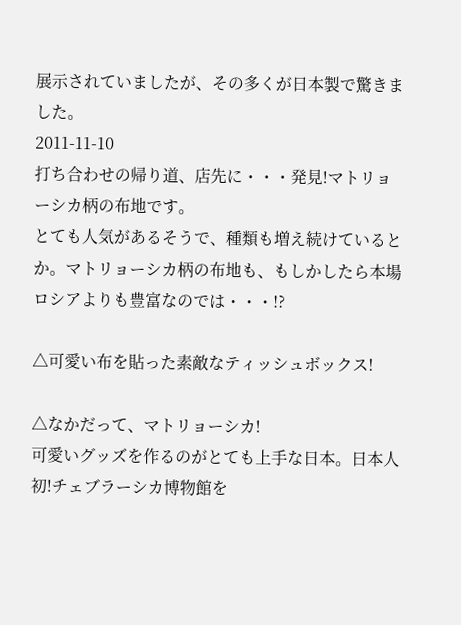展示されていましたが、その多くが日本製で驚きました。
2011-11-10
打ち合わせの帰り道、店先に・・・発見!マトリョーシカ柄の布地です。
とても人気があるそうで、種類も増え続けているとか。マトリョーシカ柄の布地も、もしかしたら本場ロシアよりも豊富なのでは・・・!?

△可愛い布を貼った素敵なティッシュボックス!

△なかだって、マトリョーシカ!
可愛いグッズを作るのがとても上手な日本。日本人初!チェブラーシカ博物館を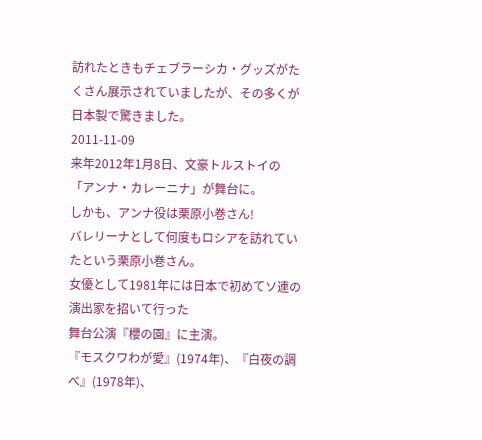訪れたときもチェブラーシカ・グッズがたくさん展示されていましたが、その多くが日本製で驚きました。
2011-11-09
来年2012年1月8日、文豪トルストイの「アンナ・カレーニナ」が舞台に。
しかも、アンナ役は栗原小巻さん!
バレリーナとして何度もロシアを訪れていたという栗原小巻さん。
女優として1981年には日本で初めてソ連の演出家を招いて行った
舞台公演『櫻の園』に主演。
『モスクワわが愛』(1974年)、『白夜の調べ』(1978年)、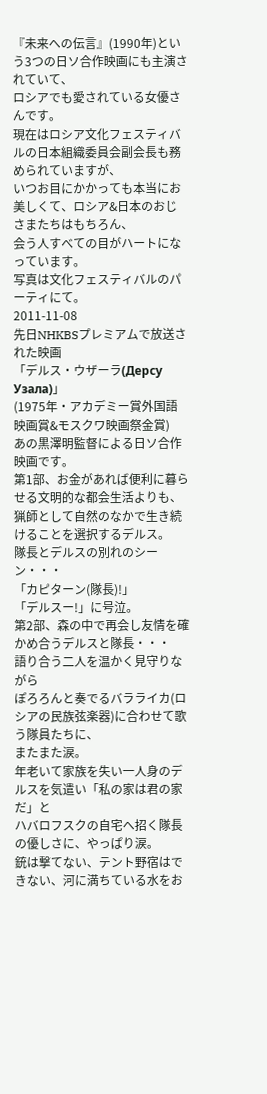『未来への伝言』(1990年)という3つの日ソ合作映画にも主演されていて、
ロシアでも愛されている女優さんです。
現在はロシア文化フェスティバルの日本組織委員会副会長も務められていますが、
いつお目にかかっても本当にお美しくて、ロシア&日本のおじさまたちはもちろん、
会う人すべての目がハートになっています。
写真は文化フェスティバルのパーティにて。
2011-11-08
先日NHKBSプレミアムで放送された映画
「デルス・ウザーラ(Дерсу Узала)」
(1975年・アカデミー賞外国語映画賞&モスクワ映画祭金賞)
あの黒澤明監督による日ソ合作映画です。
第1部、お金があれば便利に暮らせる文明的な都会生活よりも、
猟師として自然のなかで生き続けることを選択するデルス。
隊長とデルスの別れのシーン・・・
「カピターン(隊長)!」
「デルスー!」に号泣。
第2部、森の中で再会し友情を確かめ合うデルスと隊長・・・
語り合う二人を温かく見守りながら
ぽろろんと奏でるバラライカ(ロシアの民族弦楽器)に合わせて歌う隊員たちに、
またまた涙。
年老いて家族を失い一人身のデルスを気遣い「私の家は君の家だ」と
ハバロフスクの自宅へ招く隊長の優しさに、やっぱり涙。
銃は撃てない、テント野宿はできない、河に満ちている水をお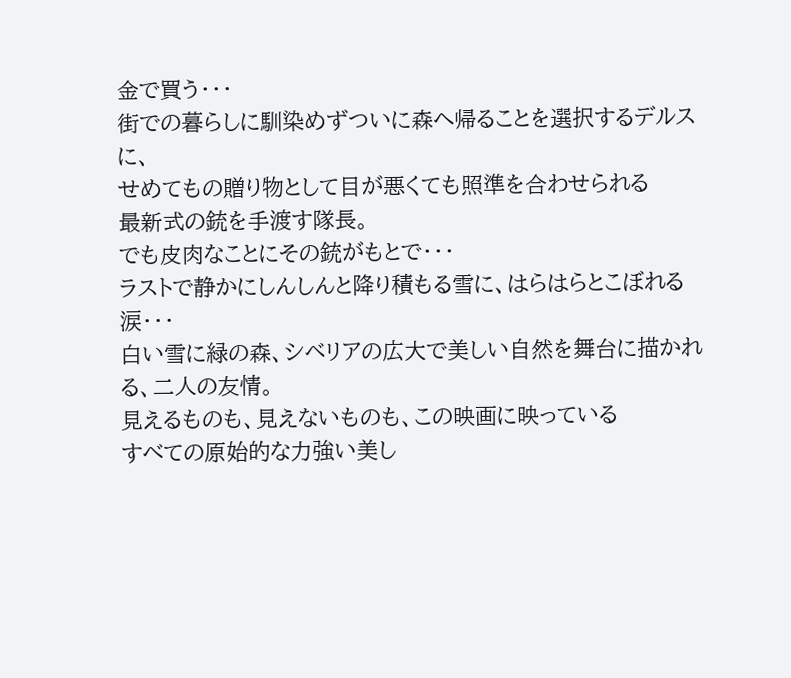金で買う・・・
街での暮らしに馴染めずついに森へ帰ることを選択するデルスに、
せめてもの贈り物として目が悪くても照準を合わせられる
最新式の銃を手渡す隊長。
でも皮肉なことにその銃がもとで・・・
ラストで静かにしんしんと降り積もる雪に、はらはらとこぼれる涙・・・
白い雪に緑の森、シベリアの広大で美しい自然を舞台に描かれる、二人の友情。
見えるものも、見えないものも、この映画に映っている
すべての原始的な力強い美し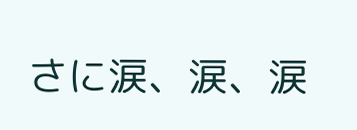さに涙、涙、涙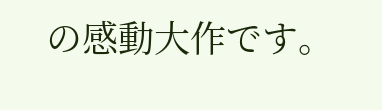の感動大作です。